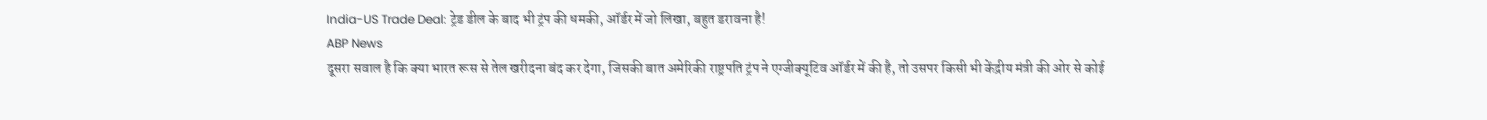India-US Trade Deal: ट्रेड डील के बाद भी ट्रंप की धमकी, ऑर्डर में जो लिखा, बहुत डरावना है!
ABP News
दूसरा सवाल है कि क्या भारत रूस से तेल खरीदना बंद कर देगा, जिसकी बात अमेरिकी राष्ट्रपति ट्रंप ने एग्जीक्यूटिव ऑर्डर में की है, तो उसपर किसी भी केंद्रीय मंत्री की ओर से कोई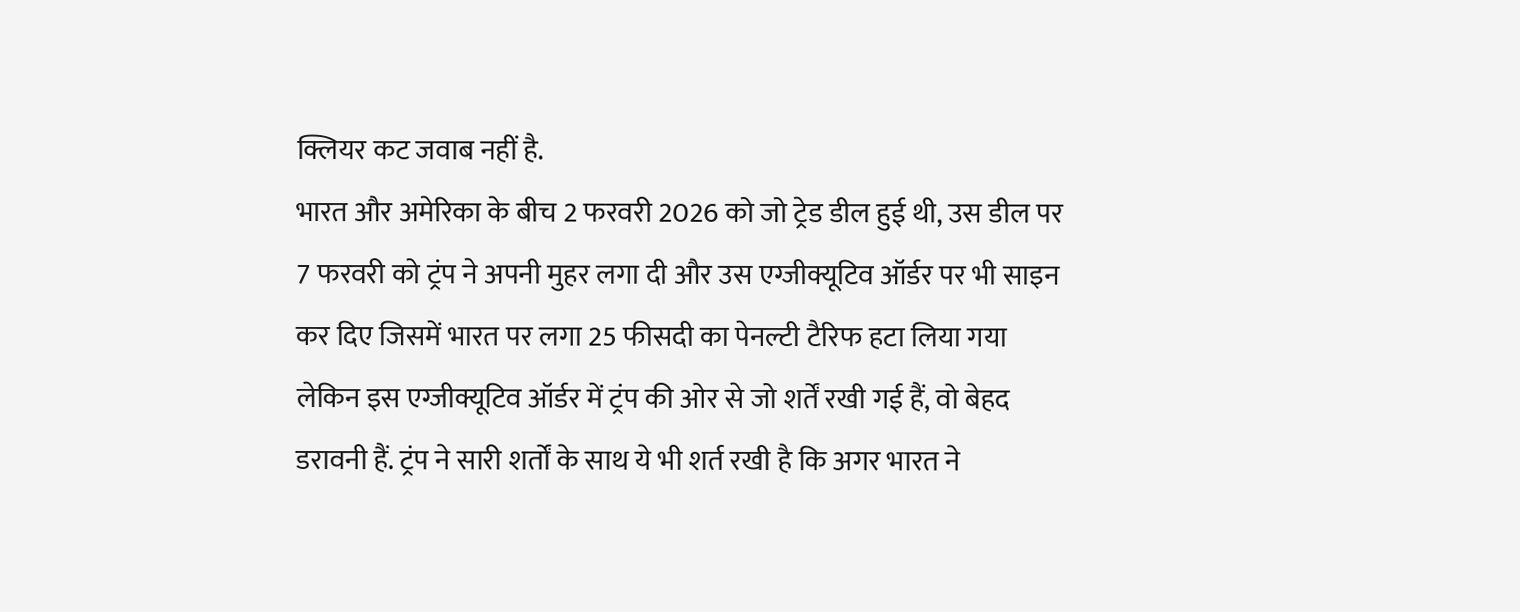क्लियर कट जवाब नहीं है.
भारत और अमेरिका के बीच 2 फरवरी 2026 को जो ट्रेड डील हुई थी, उस डील पर 7 फरवरी को ट्रंप ने अपनी मुहर लगा दी और उस एग्जीक्यूटिव ऑर्डर पर भी साइन कर दिए जिसमें भारत पर लगा 25 फीसदी का पेनल्टी टैरिफ हटा लिया गया लेकिन इस एग्जीक्यूटिव ऑर्डर में ट्रंप की ओर से जो शर्तें रखी गई हैं, वो बेहद डरावनी हैं. ट्रंप ने सारी शर्तों के साथ ये भी शर्त रखी है कि अगर भारत ने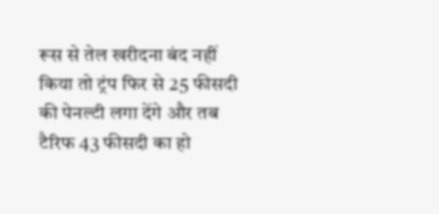रूस से तेल खरीदना बंद नहीं किया तो ट्रंप फिर से 25 फीसदी की पेनल्टी लगा देंगे और तब टैरिफ 43 फीसदी का हो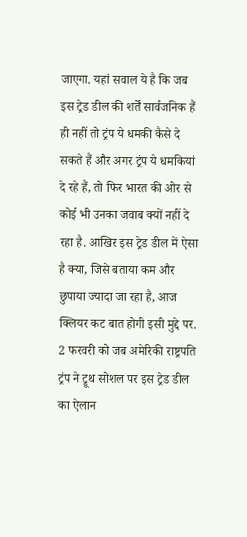जाएगा. यहां सवाल ये है कि जब इस ट्रेड डील की शर्तें सार्वजनिक हैं ही नहीं तो ट्रंप ये धमकी कैसे दे सकते हैं और अगर ट्रंप ये धमकियां दे रहे हैं, तो फिर भारत की ओर से कोई भी उनका जवाब क्यों नहीं दे रहा है. आखिर इस ट्रेड डील में ऐसा है क्या, जिसे बताया कम और छुपाया ज्यादा जा रहा है, आज क्लियर कट बात होगी इसी मुद्दे पर.
2 फरवरी को जब अमेरिकी राष्ट्रपति ट्रंप ने ट्रूथ सोशल पर इस ट्रेड डील का ऐलान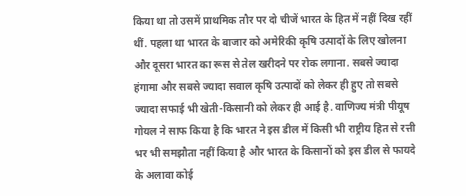किया था तो उसमें प्राथमिक तौर पर दो चीजें भारत के हित में नहीं दिख रहीं थीं. पहला था भारत के बाजार को अमेरिकी कृषि उत्पादों के लिए खोलना और दूसरा भारत का रूस से तेल खरीदने पर रोक लगाना. सबसे ज्यादा हंगामा और सबसे ज्यादा सवाल कृषि उत्पादों को लेकर ही हुए तो सबसे ज्यादा सफाई भी खेती-किसानी को लेकर ही आई है. वाणिज्य मंत्री पीयूष गोयल ने साफ किया है कि भारत ने इस डील में किसी भी राष्ट्रीय हित से रत्ती भर भी समझौता नहीं किया है और भारत के किसानों को इस डील से फायदे के अलावा कोई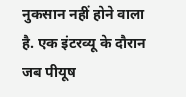नुकसान नहीं होने वाला है. एक इंटरव्यू के दौरान जब पीयूष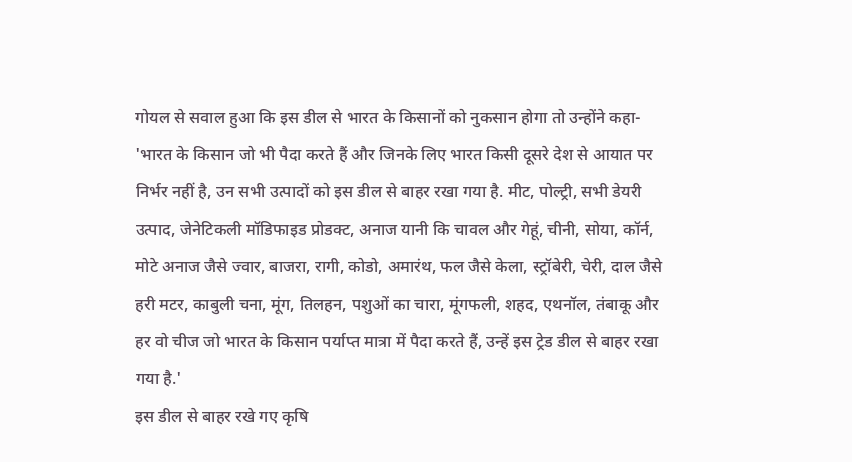गोयल से सवाल हुआ कि इस डील से भारत के किसानों को नुकसान होगा तो उन्होंने कहा-
'भारत के किसान जो भी पैदा करते हैं और जिनके लिए भारत किसी दूसरे देश से आयात पर निर्भर नहीं है, उन सभी उत्पादों को इस डील से बाहर रखा गया है. मीट, पोल्ट्री, सभी डेयरी उत्पाद, जेनेटिकली मॉडिफाइड प्रोडक्ट, अनाज यानी कि चावल और गेहूं, चीनी, सोया, कॉर्न, मोटे अनाज जैसे ज्वार, बाजरा, रागी, कोडो, अमारंथ, फल जैसे केला, स्ट्रॉबेरी, चेरी, दाल जैसे हरी मटर, काबुली चना, मूंग, तिलहन, पशुओं का चारा, मूंगफली, शहद, एथनॉल, तंबाकू और हर वो चीज जो भारत के किसान पर्याप्त मात्रा में पैदा करते हैं, उन्हें इस ट्रेड डील से बाहर रखा गया है.'
इस डील से बाहर रखे गए कृषि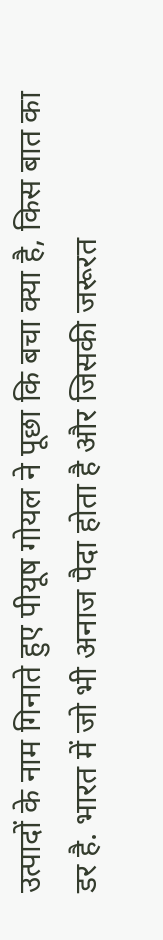उत्पादों के नाम गिनाते हुए पीयूष गोयल ने पूछा कि बचा क्या है, किस बात का डर है. भारत में जो भी अनाज पैदा होता है और जिसकी जरूरत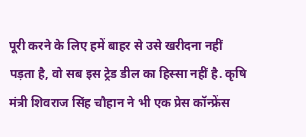पूरी करने के लिए हमें बाहर से उसे खरीदना नहीं पड़ता है, वो सब इस ट्रेड डील का हिस्सा नहीं है. कृषि मंत्री शिवराज सिंह चौहान ने भी एक प्रेस कॉन्फ्रेंस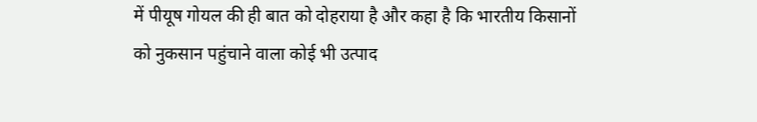में पीयूष गोयल की ही बात को दोहराया है और कहा है कि भारतीय किसानों को नुकसान पहुंचाने वाला कोई भी उत्पाद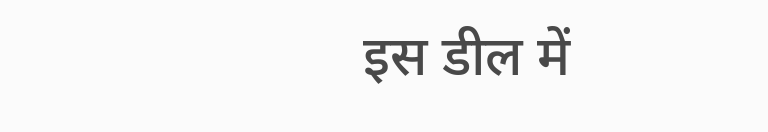इस डील में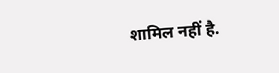शामिल नहीं है.